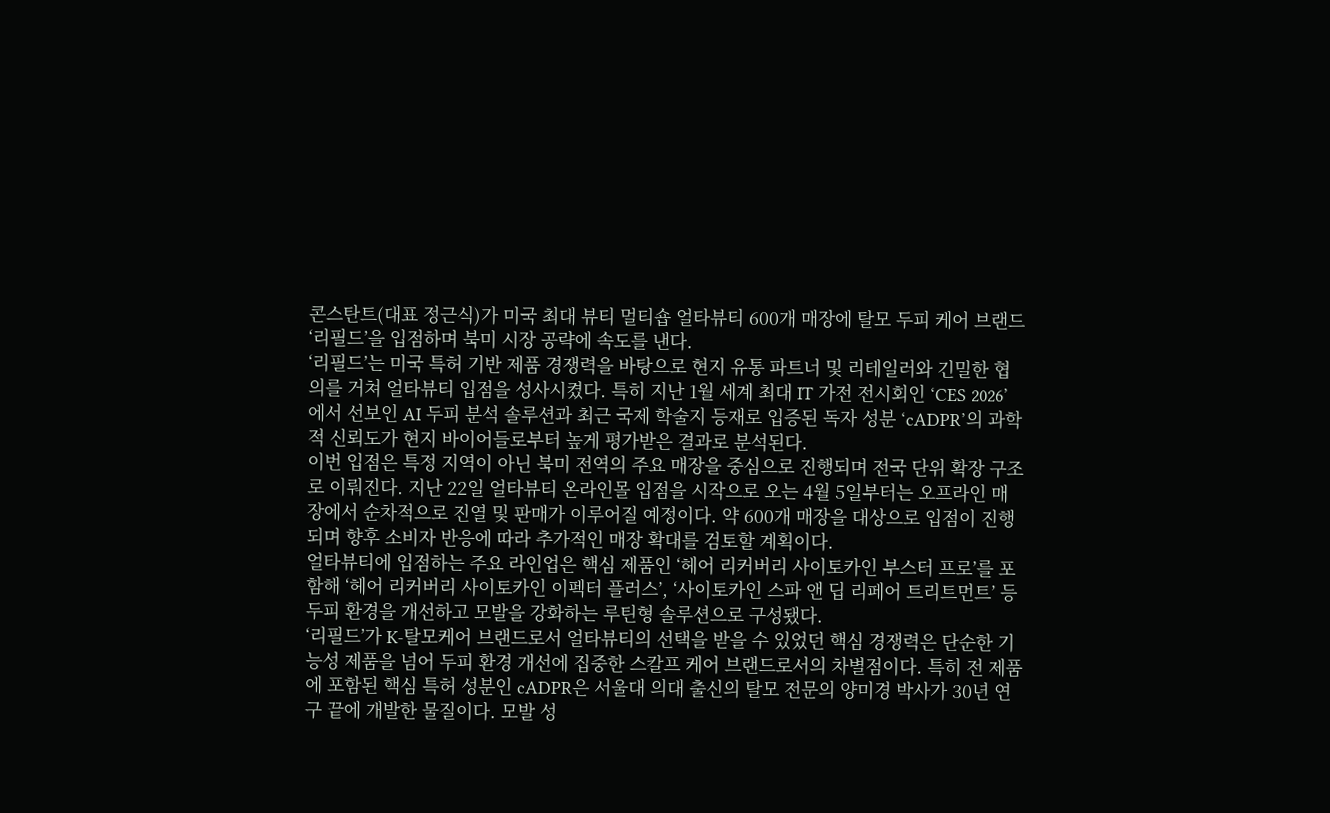콘스탄트(대표 정근식)가 미국 최대 뷰티 멀티숍 얼타뷰티 600개 매장에 탈모 두피 케어 브랜드 ‘리필드’을 입점하며 북미 시장 공략에 속도를 낸다.
‘리필드’는 미국 특허 기반 제품 경쟁력을 바탕으로 현지 유통 파트너 및 리테일러와 긴밀한 협의를 거쳐 얼타뷰티 입점을 성사시켰다. 특히 지난 1월 세계 최대 IT 가전 전시회인 ‘CES 2026’에서 선보인 AI 두피 분석 솔루션과 최근 국제 학술지 등재로 입증된 독자 성분 ‘cADPR’의 과학적 신뢰도가 현지 바이어들로부터 높게 평가받은 결과로 분석된다.
이번 입점은 특정 지역이 아닌 북미 전역의 주요 매장을 중심으로 진행되며 전국 단위 확장 구조로 이뤄진다. 지난 22일 얼타뷰티 온라인몰 입점을 시작으로 오는 4월 5일부터는 오프라인 매장에서 순차적으로 진열 및 판매가 이루어질 예정이다. 약 600개 매장을 대상으로 입점이 진행되며 향후 소비자 반응에 따라 추가적인 매장 확대를 검토할 계획이다.
얼타뷰티에 입점하는 주요 라인업은 핵심 제품인 ‘헤어 리커버리 사이토카인 부스터 프로’를 포함해 ‘헤어 리커버리 사이토카인 이펙터 플러스’, ‘사이토카인 스파 앤 딥 리페어 트리트먼트’ 등 두피 환경을 개선하고 모발을 강화하는 루틴형 솔루션으로 구성됐다.
‘리필드’가 K-탈모케어 브랜드로서 얼타뷰티의 선택을 받을 수 있었던 핵심 경쟁력은 단순한 기능성 제품을 넘어 두피 환경 개선에 집중한 스칼프 케어 브랜드로서의 차별점이다. 특히 전 제품에 포함된 핵심 특허 성분인 cADPR은 서울대 의대 출신의 탈모 전문의 양미경 박사가 30년 연구 끝에 개발한 물질이다. 모발 성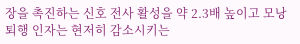장을 촉진하는 신호 전사 활성을 약 2.3배 높이고 모낭 퇴행 인자는 현저히 감소시키는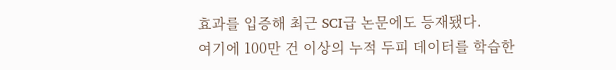효과를 입증해 최근 SCI급 논문에도 등재됐다.
여기에 100만 건 이상의 누적 두피 데이터를 학습한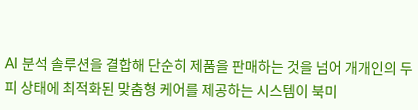AI 분석 솔루션을 결합해 단순히 제품을 판매하는 것을 넘어 개개인의 두피 상태에 최적화된 맞춤형 케어를 제공하는 시스템이 북미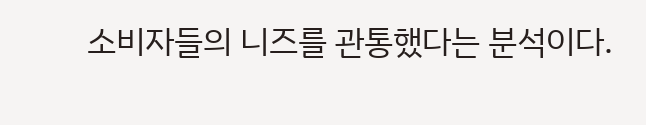소비자들의 니즈를 관통했다는 분석이다.